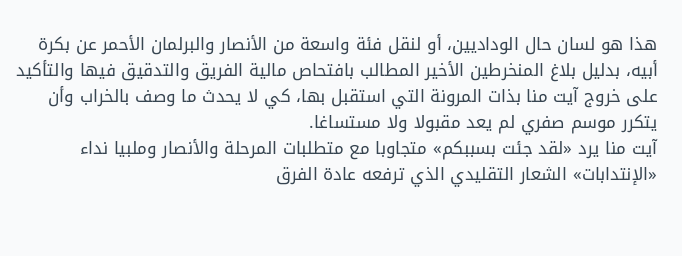هذا هو لسان حال الوداديين، أو لنقل فئة واسعة من الأنصار والبرلمان الأحمر عن بكرة أبيه، بدليل بلاغ المنخرطين الأخير المطالب بافتحاص مالية الفريق والتدقيق فيها والتأكيد على خروج آيت منا بذات المرونة التي استقبل بها، كي لا يحدث ما وصف بالخراب وأن يتكرر موسم صفري لم يعد مقبولا ولا مستساغا.
آيت منا يرد «لقد جئت بسببكم» متجاوبا مع متطلبات المرحلة والأنصار وملبيا نداء «الإنتدابات» الشعار التقليدي الذي ترفعه عادة الفرق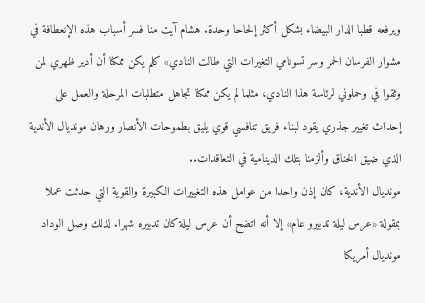ويرفعه قطبا الدار البيضاء بشكل أكثر إلحاحا وحدة. هشام آيت منا فسر أسباب هذه الإنعطافة في مشوار الفرسان الحمر وسر تسونامي التغيرات التي طالت النادي» كلم يكن ممكنا أن أدير ظهري لمن وثقوا في وحملوني لرئاسة هذا النادي، مثلما لم يكن ممكنا تجاهل متطلبات المرحلة والعمل على إحداث تغيير جذري يقود لبناء فريق تنافسي قوي يليق بطموحات الأنصار ورهان مونديال الأندية الذي ضيق الخناق وألزمنا بتلك الدينامية في التعاقدات..
مونديال الأندية، كان إذن واحدا من عوامل هذه التغييرات الكبيرة والقوية التي حدثت عملا بمقولة «عرس ليلة تدبيرو عام» إلا أنه اتضح أن عرس ليلة كان تدبيره شهرا. لذلك وصل الوداد مونديال أمريكا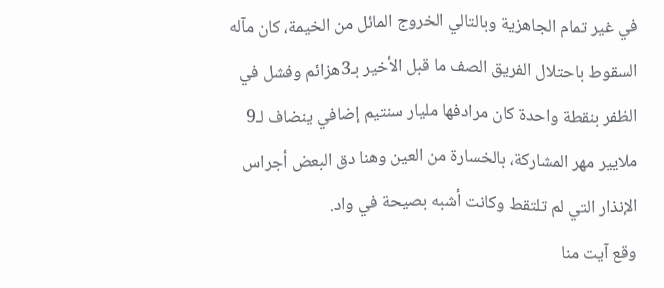في غير تمام الجاهزية وبالتالي الخروج المائل من الخيمة، كان مآله السقوط باحتلال الفريق الصف ما قبل الأخير بـ3هزائم وفشل في الظفر بنقطة واحدة كان مرادفها مليار سنتيم إضافي ينضاف لـ9 ملايير مهر المشاركة، بالخسارة من العين وهنا دق البعض أجراس الإنذار التي لم تلتقط وكانت أشبه بصيحة في واد.
وقع آيت منا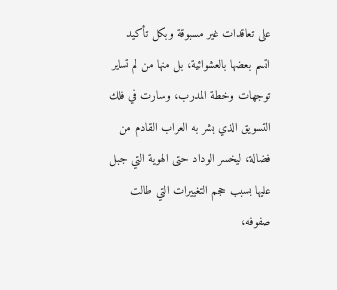على تعاقدات غير مسبوقة وبكل تأكيد اتسم بعضها بالعشوائية، بل منها من لم تساير توجهات وخطة المدرب، وسارت في فلك التسويق الذي بشر به العراب القادم من فضالة، ليخسر الوداد حتى الهوية التي جبل عليها بسبب حجم التغييرات التي طالت صفوفه،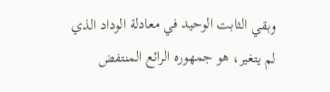وبقي الثابت الوحيد في معادلة الوداد الذي لم يتغير، هو جمهوره الرائع المنتفض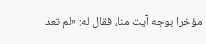مؤخرا بوجه آيت منا، فقال له: «لم تعد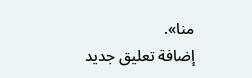منا».
إضافة تعليق جديد